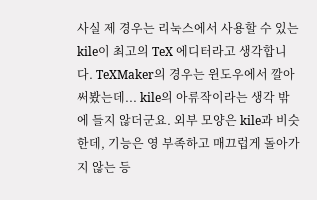사실 제 경우는 리눅스에서 사용할 수 있는 kile이 최고의 TeX 에디터라고 생각합니다. TeXMaker의 경우는 윈도우에서 깔아 써봤는데... kile의 아류작이라는 생각 밖에 들지 않더군요. 외부 모양은 kile과 비슷한데, 기능은 영 부족하고 매끄럽게 돌아가지 않는 등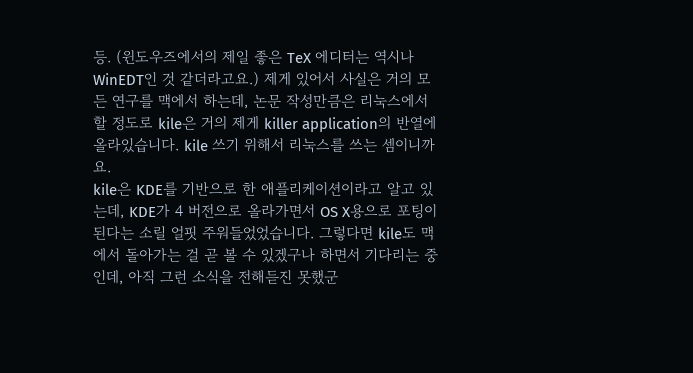등. (윈도우즈에서의 제일 좋은 TeX 에디터는 역시나 WinEDT인 것 같더라고요.) 제게 있어서 사실은 거의 모든 연구를 맥에서 하는데, 논문 작성만큼은 리눅스에서 할 정도로 kile은 거의 제게 killer application의 반열에 올라있습니다. kile 쓰기 위해서 리눅스를 쓰는 셈이니까요.
kile은 KDE를 기반으로 한 애플리케이션이라고 알고 있는데, KDE가 4 버전으로 올라가면서 OS X용으로 포팅이 된다는 소릴 얼핏 주워들었었습니다. 그렇다면 kile도 맥에서 돌아가는 걸 곧 볼 수 있겠구나 하면서 기다리는 중인데, 아직 그런 소식을 전해듣진 못했군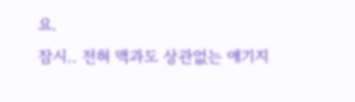요.
잠시.. 전혀 맥과도 상관없는 얘기지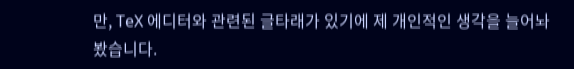만, TeX 에디터와 관련된 글타래가 있기에 제 개인적인 생각을 늘어놔봤습니다.